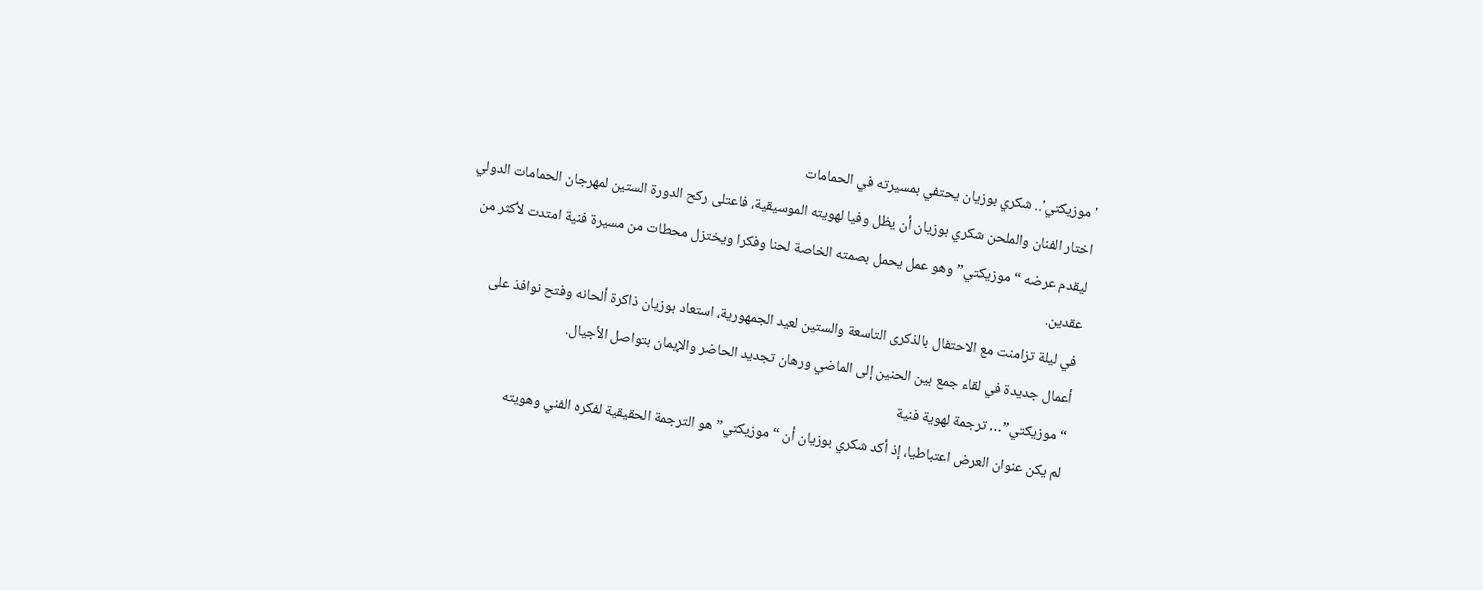'موزيكتي'.. شكري بوزيان يحتفي بمسيرته في الحمامات
اختار الفنان والملحن شكري بوزيان أن يظل وفيا لهويته الموسيقية، فاعتلى ركح الدورة الستين لمهرجان الحمامات الدولي ليقدم عرضه “موزيكتي” وهو عمل يحمل بصمته الخاصة لحنا وفكرا ويختزل محطات من مسيرة فنية امتدت لأكثر من عقدين.
في ليلة تزامنت مع الاحتفال بالذكرى التاسعة والستين لعيد الجمهورية، استعاد بوزيان ذاكرة ألحانه وفتح نوافذ على أعمال جديدة في لقاء جمع بين الحنين إلى الماضي ورهان تجديد الحاضر والإيمان بتواصل الأجيال.
“موزيكتي”… ترجمة لهوية فنية
لم يكن عنوان العرض اعتباطيا، إذ أكد شكري بوزيان أن “موزيكتي” هو الترجمة الحقيقية لفكره الفني وهويته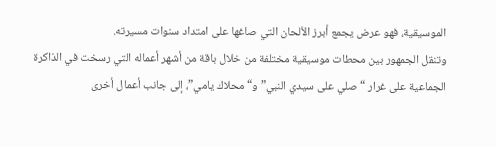الموسيقية، فهو عرض يجمع أبرز الألحان التي صاغها على امتداد سنوات مسيرته.
وتنقل الجمهور بين محطات موسيقية مختلفة من خلال باقة من أشهر أعماله التي رسخت في الذاكرة الجماعية على غرار “صلي على سيدي النبي” و“محلاك يامي”، إلى جانب أعمال أخرى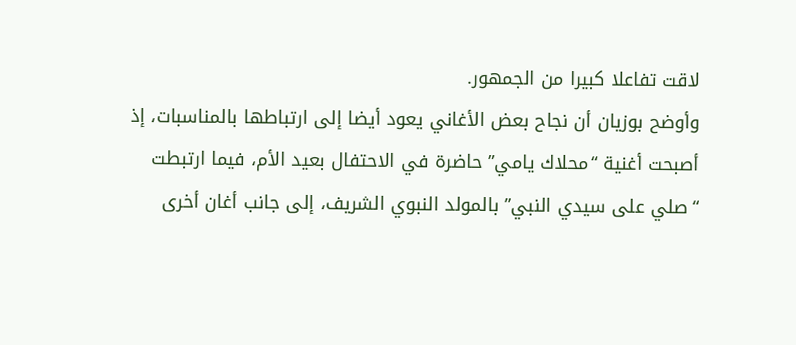لاقت تفاعلا كبيرا من الجمهور.
وأوضح بوزيان أن نجاح بعض الأغاني يعود أيضا إلى ارتباطها بالمناسبات، إذ أصبحت أغنية “محلاك يامي” حاضرة في الاحتفال بعيد الأم، فيما ارتبطت “صلي على سيدي النبي” بالمولد النبوي الشريف، إلى جانب أغان أخرى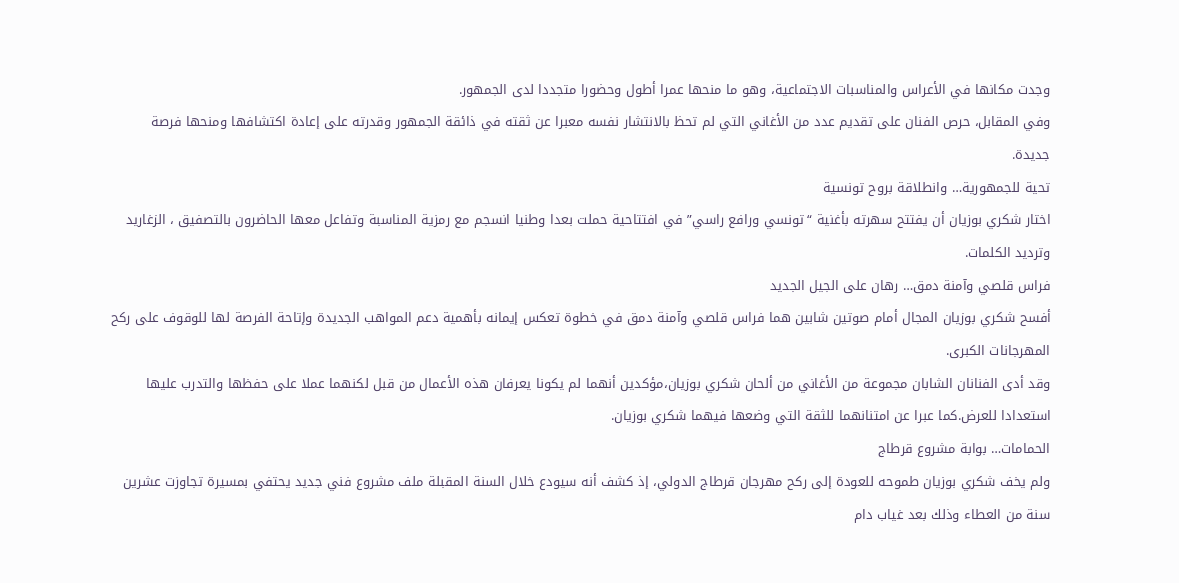وجدت مكانها في الأعراس والمناسبات الاجتماعية، وهو ما منحها عمرا أطول وحضورا متجددا لدى الجمهور.
وفي المقابل، حرص الفنان على تقديم عدد من الأغاني التي لم تحظ بالانتشار نفسه معبرا عن ثقته في ذائقة الجمهور وقدرته على إعادة اكتشافها ومنحها فرصة جديدة.
تحية للجمهورية… وانطلاقة بروح تونسية
اختار شكري بوزيان أن يفتتح سهرته بأغنية “تونسي ورافع راسي” في افتتاحية حملت بعدا وطنيا انسجم مع رمزية المناسبة وتفاعل معها الحاضرون بالتصفيق ، الزغاريد وترديد الكلمات.
فراس قلصي وآمنة دمق… رهان على الجيل الجديد
أفسح شكري بوزيان المجال أمام صوتين شابين هما فراس قلصي وآمنة دمق في خطوة تعكس إيمانه بأهمية دعم المواهب الجديدة وإتاحة الفرصة لها للوقوف على ركح المهرجانات الكبرى.
وقد أدى الفنانان الشابان مجموعة من الأغاني من ألحان شكري بوزيان،مؤكدين أنهما لم يكونا يعرفان هذه الأعمال من قبل لكنهما عملا على حفظها والتدرب عليها استعدادا للعرض.كما عبرا عن امتنانهما للثقة التي وضعها فيهما شكري بوزيان.
الحمامات… بوابة مشروع قرطاج
ولم يخف شكري بوزيان طموحه للعودة إلى ركح مهرجان قرطاج الدولي، إذ كشف أنه سيودع خلال السنة المقبلة ملف مشروع فني جديد يحتفي بمسيرة تجاوزت عشرين سنة من العطاء وذلك بعد غياب دام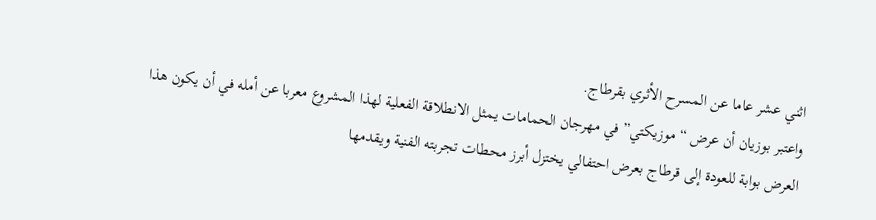اثني عشر عاما عن المسرح الأثري بقرطاج.
واعتبر بوزيان أن عرض “موزيكتي” في مهرجان الحمامات يمثل الانطلاقة الفعلية لهذا المشروع معربا عن أمله في أن يكون هذا العرض بوابة للعودة إلى قرطاج بعرض احتفالي يختزل أبرز محطات تجربته الفنية ويقدمها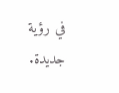في رؤية جديدة.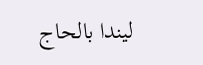ليندا بالحاج